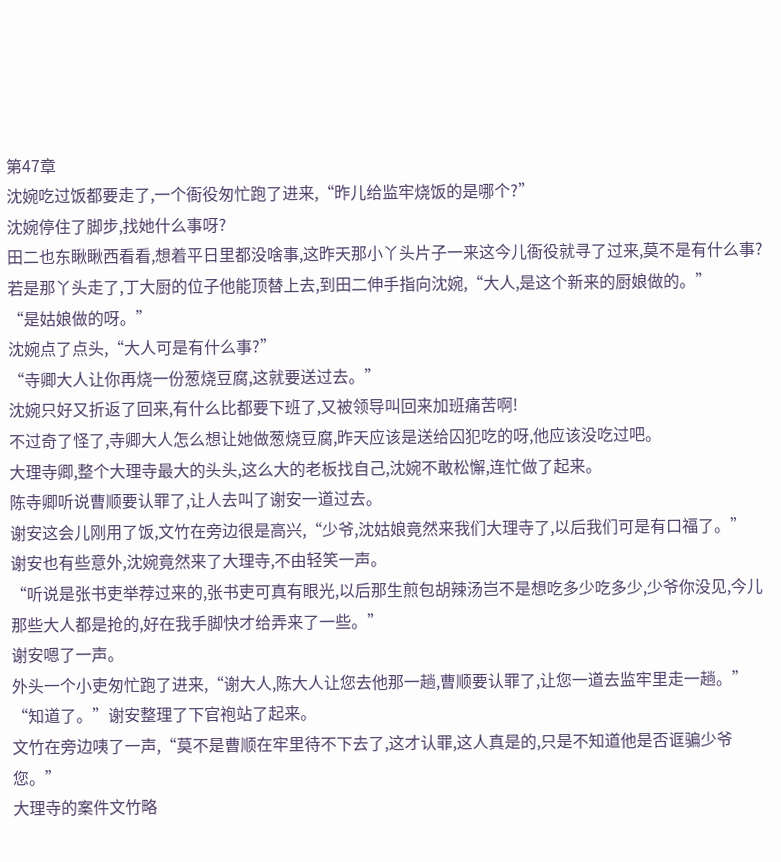第47章
沈婉吃过饭都要走了,一个衙役匆忙跑了进来,“昨儿给监牢烧饭的是哪个?”
沈婉停住了脚步,找她什么事呀?
田二也东瞅瞅西看看,想着平日里都没啥事,这昨天那小丫头片子一来这今儿衙役就寻了过来,莫不是有什么事?
若是那丫头走了,丁大厨的位子他能顶替上去,到田二伸手指向沈婉,“大人,是这个新来的厨娘做的。”
“是姑娘做的呀。”
沈婉点了点头,“大人可是有什么事?”
“寺卿大人让你再烧一份葱烧豆腐,这就要送过去。”
沈婉只好又折返了回来,有什么比都要下班了,又被领导叫回来加班痛苦啊!
不过奇了怪了,寺卿大人怎么想让她做葱烧豆腐,昨天应该是送给囚犯吃的呀,他应该没吃过吧。
大理寺卿,整个大理寺最大的头头,这么大的老板找自己,沈婉不敢松懈,连忙做了起来。
陈寺卿听说曹顺要认罪了,让人去叫了谢安一道过去。
谢安这会儿刚用了饭,文竹在旁边很是高兴,“少爷,沈姑娘竟然来我们大理寺了,以后我们可是有口福了。”
谢安也有些意外,沈婉竟然来了大理寺,不由轻笑一声。
“听说是张书吏举荐过来的,张书吏可真有眼光,以后那生煎包胡辣汤岂不是想吃多少吃多少,少爷你没见,今儿那些大人都是抢的,好在我手脚快才给弄来了一些。”
谢安嗯了一声。
外头一个小吏匆忙跑了进来,“谢大人,陈大人让您去他那一趟,曹顺要认罪了,让您一道去监牢里走一趟。”
“知道了。”谢安整理了下官袍站了起来。
文竹在旁边咦了一声,“莫不是曹顺在牢里待不下去了,这才认罪,这人真是的,只是不知道他是否诓骗少爷您。”
大理寺的案件文竹略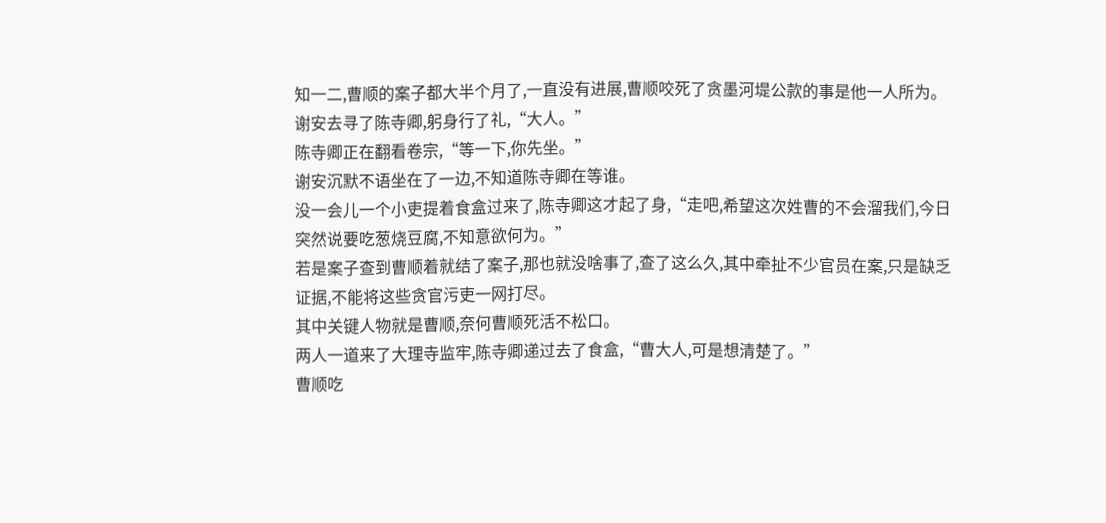知一二,曹顺的案子都大半个月了,一直没有进展,曹顺咬死了贪墨河堤公款的事是他一人所为。
谢安去寻了陈寺卿,躬身行了礼,“大人。”
陈寺卿正在翻看卷宗,“等一下,你先坐。”
谢安沉默不语坐在了一边,不知道陈寺卿在等谁。
没一会儿一个小吏提着食盒过来了,陈寺卿这才起了身,“走吧,希望这次姓曹的不会溜我们,今日突然说要吃葱烧豆腐,不知意欲何为。”
若是案子查到曹顺着就结了案子,那也就没啥事了,查了这么久,其中牵扯不少官员在案,只是缺乏证据,不能将这些贪官污吏一网打尽。
其中关键人物就是曹顺,奈何曹顺死活不松口。
两人一道来了大理寺监牢,陈寺卿递过去了食盒,“曹大人,可是想清楚了。”
曹顺吃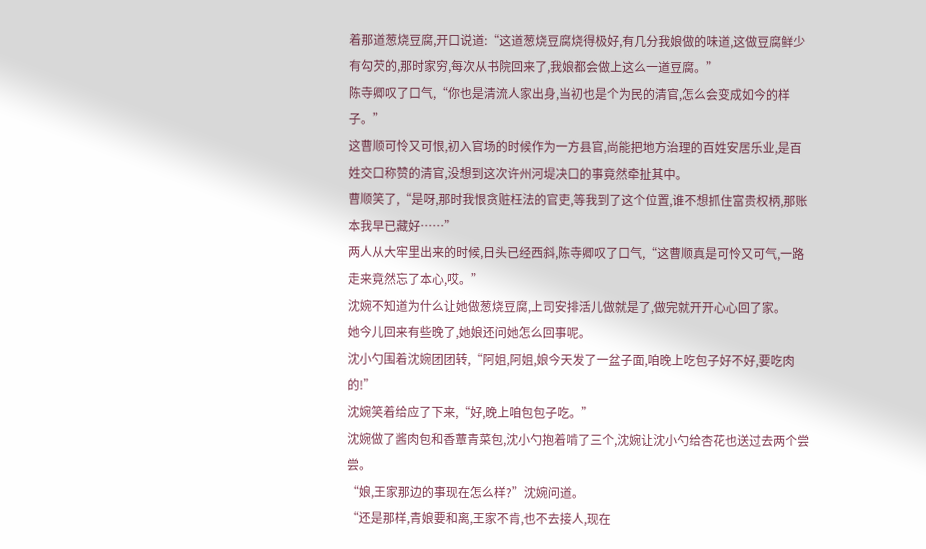着那道葱烧豆腐,开口说道:“这道葱烧豆腐烧得极好,有几分我娘做的味道,这做豆腐鲜少有勾芡的,那时家穷,每次从书院回来了,我娘都会做上这么一道豆腐。”
陈寺卿叹了口气,“你也是清流人家出身,当初也是个为民的清官,怎么会变成如今的样子。”
这曹顺可怜又可恨,初入官场的时候作为一方县官,尚能把地方治理的百姓安居乐业,是百姓交口称赞的清官,没想到这次许州河堤决口的事竟然牵扯其中。
曹顺笑了,“是呀,那时我恨贪赃枉法的官吏,等我到了这个位置,谁不想抓住富贵权柄,那账本我早已藏好……”
两人从大牢里出来的时候,日头已经西斜,陈寺卿叹了口气,“这曹顺真是可怜又可气,一路走来竟然忘了本心,哎。”
沈婉不知道为什么让她做葱烧豆腐,上司安排活儿做就是了,做完就开开心心回了家。
她今儿回来有些晚了,她娘还问她怎么回事呢。
沈小勺围着沈婉团团转,“阿姐,阿姐,娘今天发了一盆子面,咱晚上吃包子好不好,要吃肉的!”
沈婉笑着给应了下来,“好,晚上咱包包子吃。”
沈婉做了酱肉包和香蕈青菜包,沈小勺抱着啃了三个,沈婉让沈小勺给杏花也送过去两个尝尝。
“娘,王家那边的事现在怎么样?”沈婉问道。
“还是那样,青娘要和离,王家不肯,也不去接人,现在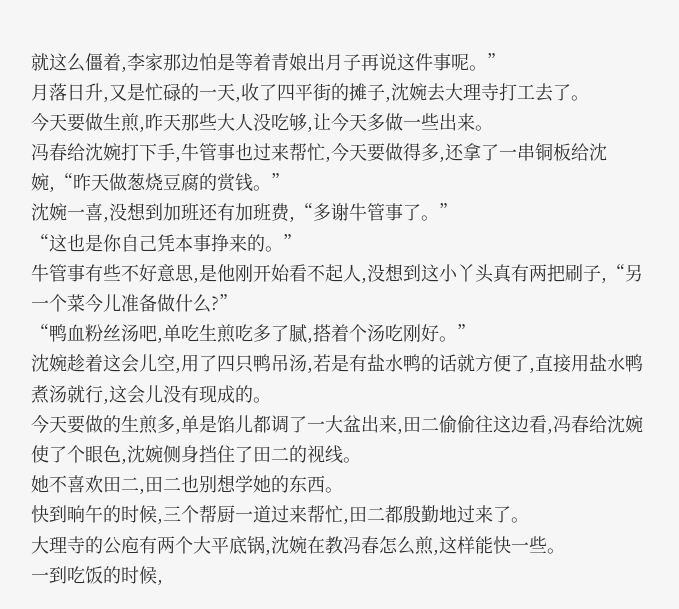就这么僵着,李家那边怕是等着青娘出月子再说这件事呢。”
月落日升,又是忙碌的一天,收了四平街的摊子,沈婉去大理寺打工去了。
今天要做生煎,昨天那些大人没吃够,让今天多做一些出来。
冯春给沈婉打下手,牛管事也过来帮忙,今天要做得多,还拿了一串铜板给沈婉,“昨天做葱烧豆腐的赏钱。”
沈婉一喜,没想到加班还有加班费,“多谢牛管事了。”
“这也是你自己凭本事挣来的。”
牛管事有些不好意思,是他刚开始看不起人,没想到这小丫头真有两把刷子,“另一个菜今儿准备做什么?”
“鸭血粉丝汤吧,单吃生煎吃多了腻,搭着个汤吃刚好。”
沈婉趁着这会儿空,用了四只鸭吊汤,若是有盐水鸭的话就方便了,直接用盐水鸭煮汤就行,这会儿没有现成的。
今天要做的生煎多,单是馅儿都调了一大盆出来,田二偷偷往这边看,冯春给沈婉使了个眼色,沈婉侧身挡住了田二的视线。
她不喜欢田二,田二也别想学她的东西。
快到晌午的时候,三个帮厨一道过来帮忙,田二都殷勤地过来了。
大理寺的公庖有两个大平底锅,沈婉在教冯春怎么煎,这样能快一些。
一到吃饭的时候,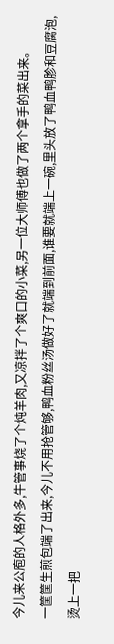今儿来公庖的人格外多,牛管事烧了个炖羊肉,又凉拌了个爽口的小菜,另一位大师傅也做了两个拿手的菜出来。
一筐筐生煎包端了出来,今儿不用抢管够,鸭血粉丝汤做好了就端到前面,谁要就端上一碗,里头放了鸭血鸭胗和豆腐泡,烫上一把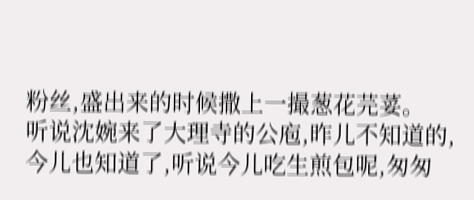粉丝,盛出来的时候撒上一撮葱花芫荽。
听说沈婉来了大理寺的公庖,昨儿不知道的,今儿也知道了,听说今儿吃生煎包呢,匆匆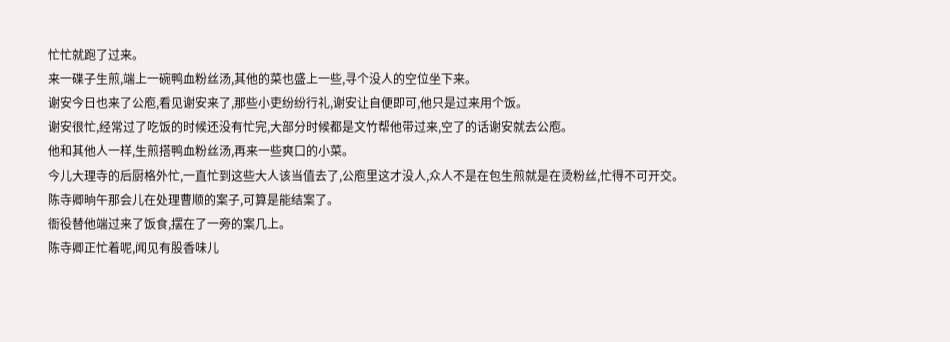忙忙就跑了过来。
来一碟子生煎,端上一碗鸭血粉丝汤,其他的菜也盛上一些,寻个没人的空位坐下来。
谢安今日也来了公庖,看见谢安来了,那些小吏纷纷行礼,谢安让自便即可,他只是过来用个饭。
谢安很忙,经常过了吃饭的时候还没有忙完,大部分时候都是文竹帮他带过来,空了的话谢安就去公庖。
他和其他人一样,生煎搭鸭血粉丝汤,再来一些爽口的小菜。
今儿大理寺的后厨格外忙,一直忙到这些大人该当值去了,公庖里这才没人,众人不是在包生煎就是在烫粉丝,忙得不可开交。
陈寺卿晌午那会儿在处理曹顺的案子,可算是能结案了。
衙役替他端过来了饭食,摆在了一旁的案几上。
陈寺卿正忙着呢,闻见有股香味儿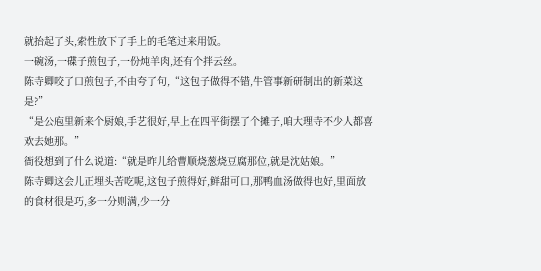就抬起了头,索性放下了手上的毛笔过来用饭。
一碗汤,一碟子煎包子,一份炖羊肉,还有个拌云丝。
陈寺卿咬了口煎包子,不由夸了句,“这包子做得不错,牛管事新研制出的新菜这是?”
“是公庖里新来个厨娘,手艺很好,早上在四平街摆了个摊子,咱大理寺不少人都喜欢去她那。”
衙役想到了什么说道:“就是昨儿给曹顺烧葱烧豆腐那位,就是沈姑娘。”
陈寺卿这会儿正埋头苦吃呢,这包子煎得好,鲜甜可口,那鸭血汤做得也好,里面放的食材很是巧,多一分则满,少一分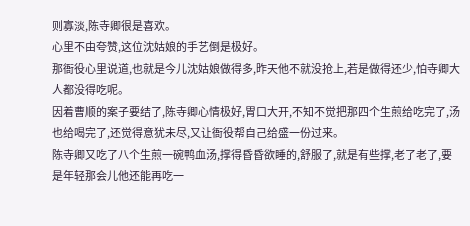则寡淡,陈寺卿很是喜欢。
心里不由夸赞,这位沈姑娘的手艺倒是极好。
那衙役心里说道,也就是今儿沈姑娘做得多,昨天他不就没抢上,若是做得还少,怕寺卿大人都没得吃呢。
因着曹顺的案子要结了,陈寺卿心情极好,胃口大开,不知不觉把那四个生煎给吃完了,汤也给喝完了,还觉得意犹未尽,又让衙役帮自己给盛一份过来。
陈寺卿又吃了八个生煎一碗鸭血汤,撑得昏昏欲睡的,舒服了,就是有些撑,老了老了,要是年轻那会儿他还能再吃一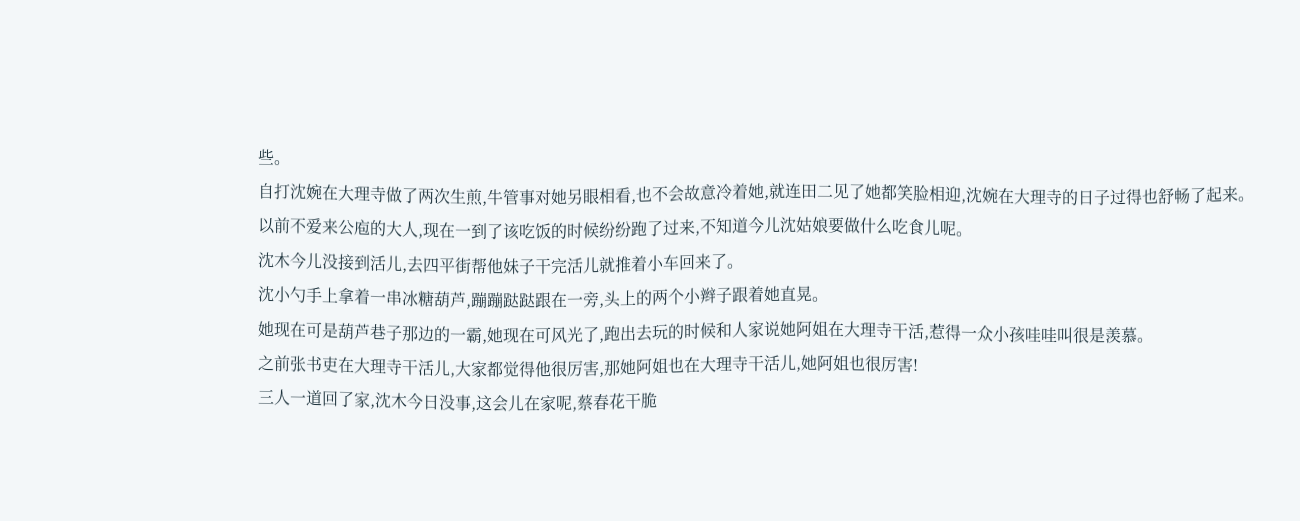些。
自打沈婉在大理寺做了两次生煎,牛管事对她另眼相看,也不会故意冷着她,就连田二见了她都笑脸相迎,沈婉在大理寺的日子过得也舒畅了起来。
以前不爱来公庖的大人,现在一到了该吃饭的时候纷纷跑了过来,不知道今儿沈姑娘要做什么吃食儿呢。
沈木今儿没接到活儿,去四平街帮他妹子干完活儿就推着小车回来了。
沈小勺手上拿着一串冰糖葫芦,蹦蹦跶跶跟在一旁,头上的两个小辫子跟着她直晃。
她现在可是葫芦巷子那边的一霸,她现在可风光了,跑出去玩的时候和人家说她阿姐在大理寺干活,惹得一众小孩哇哇叫很是羡慕。
之前张书吏在大理寺干活儿,大家都觉得他很厉害,那她阿姐也在大理寺干活儿,她阿姐也很厉害!
三人一道回了家,沈木今日没事,这会儿在家呢,蔡春花干脆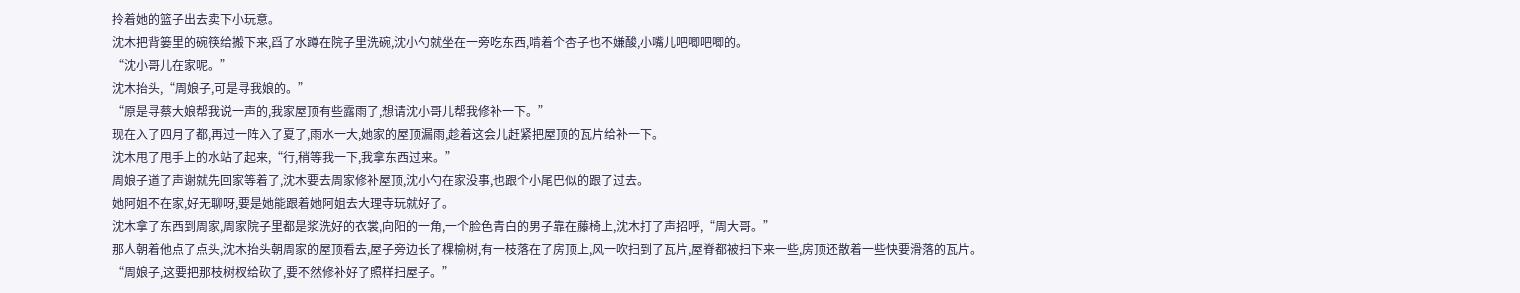拎着她的篮子出去卖下小玩意。
沈木把背篓里的碗筷给搬下来,舀了水蹲在院子里洗碗,沈小勺就坐在一旁吃东西,啃着个杏子也不嫌酸,小嘴儿吧唧吧唧的。
“沈小哥儿在家呢。”
沈木抬头,“周娘子,可是寻我娘的。”
“原是寻蔡大娘帮我说一声的,我家屋顶有些露雨了,想请沈小哥儿帮我修补一下。”
现在入了四月了都,再过一阵入了夏了,雨水一大,她家的屋顶漏雨,趁着这会儿赶紧把屋顶的瓦片给补一下。
沈木甩了甩手上的水站了起来,“行,稍等我一下,我拿东西过来。”
周娘子道了声谢就先回家等着了,沈木要去周家修补屋顶,沈小勺在家没事,也跟个小尾巴似的跟了过去。
她阿姐不在家,好无聊呀,要是她能跟着她阿姐去大理寺玩就好了。
沈木拿了东西到周家,周家院子里都是浆洗好的衣裳,向阳的一角,一个脸色青白的男子靠在藤椅上,沈木打了声招呼,“周大哥。”
那人朝着他点了点头,沈木抬头朝周家的屋顶看去,屋子旁边长了棵榆树,有一枝落在了房顶上,风一吹扫到了瓦片,屋脊都被扫下来一些,房顶还散着一些快要滑落的瓦片。
“周娘子,这要把那枝树杈给砍了,要不然修补好了照样扫屋子。”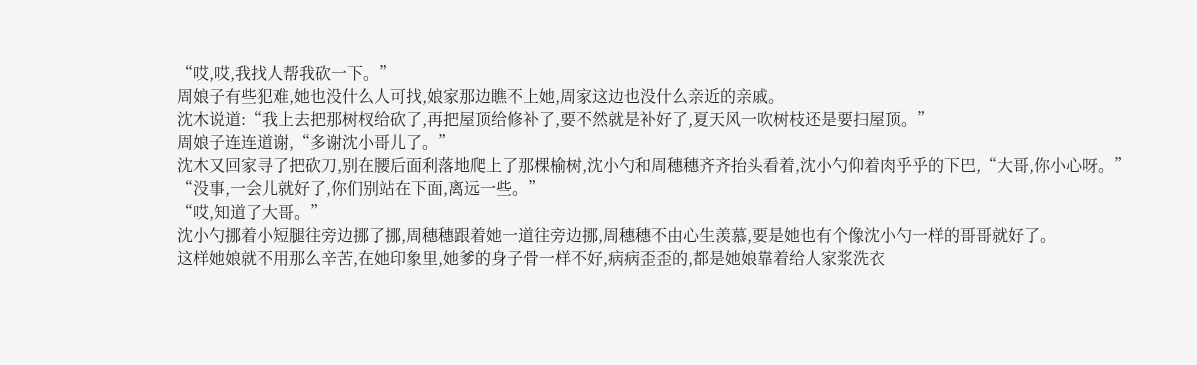“哎,哎,我找人帮我砍一下。”
周娘子有些犯难,她也没什么人可找,娘家那边瞧不上她,周家这边也没什么亲近的亲戚。
沈木说道:“我上去把那树杈给砍了,再把屋顶给修补了,要不然就是补好了,夏天风一吹树枝还是要扫屋顶。”
周娘子连连道谢,“多谢沈小哥儿了。”
沈木又回家寻了把砍刀,别在腰后面利落地爬上了那棵榆树,沈小勺和周穗穗齐齐抬头看着,沈小勺仰着肉乎乎的下巴,“大哥,你小心呀。”
“没事,一会儿就好了,你们别站在下面,离远一些。”
“哎,知道了大哥。”
沈小勺挪着小短腿往旁边挪了挪,周穗穗跟着她一道往旁边挪,周穗穗不由心生羡慕,要是她也有个像沈小勺一样的哥哥就好了。
这样她娘就不用那么辛苦,在她印象里,她爹的身子骨一样不好,病病歪歪的,都是她娘靠着给人家浆洗衣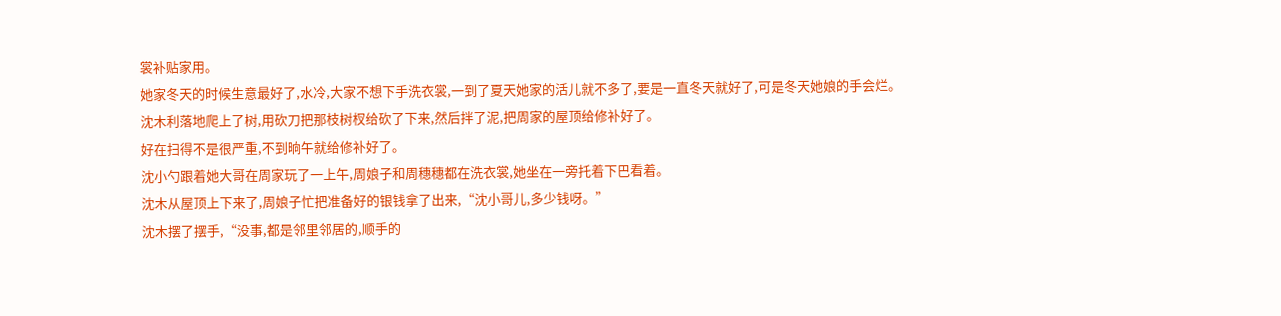裳补贴家用。
她家冬天的时候生意最好了,水冷,大家不想下手洗衣裳,一到了夏天她家的活儿就不多了,要是一直冬天就好了,可是冬天她娘的手会烂。
沈木利落地爬上了树,用砍刀把那枝树杈给砍了下来,然后拌了泥,把周家的屋顶给修补好了。
好在扫得不是很严重,不到晌午就给修补好了。
沈小勺跟着她大哥在周家玩了一上午,周娘子和周穗穗都在洗衣裳,她坐在一旁托着下巴看着。
沈木从屋顶上下来了,周娘子忙把准备好的银钱拿了出来,“沈小哥儿,多少钱呀。”
沈木摆了摆手,“没事,都是邻里邻居的,顺手的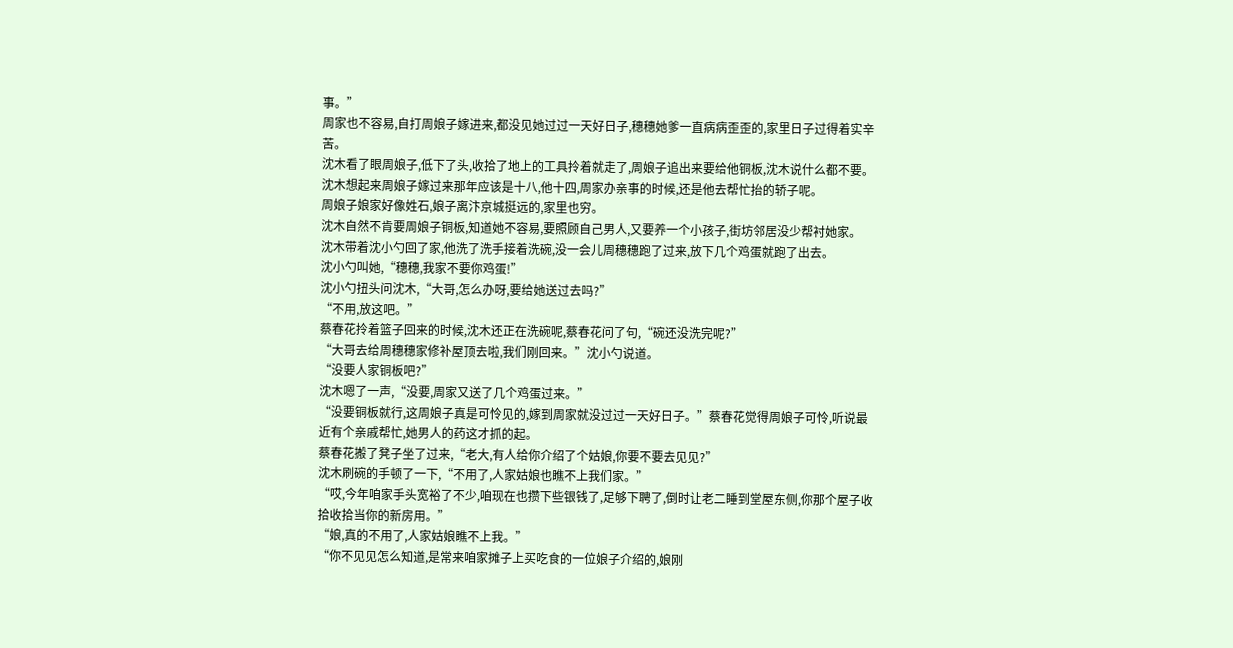事。”
周家也不容易,自打周娘子嫁进来,都没见她过过一天好日子,穗穗她爹一直病病歪歪的,家里日子过得着实辛苦。
沈木看了眼周娘子,低下了头,收拾了地上的工具拎着就走了,周娘子追出来要给他铜板,沈木说什么都不要。
沈木想起来周娘子嫁过来那年应该是十八,他十四,周家办亲事的时候,还是他去帮忙抬的轿子呢。
周娘子娘家好像姓石,娘子离汴京城挺远的,家里也穷。
沈木自然不肯要周娘子铜板,知道她不容易,要照顾自己男人,又要养一个小孩子,街坊邻居没少帮衬她家。
沈木带着沈小勺回了家,他洗了洗手接着洗碗,没一会儿周穗穗跑了过来,放下几个鸡蛋就跑了出去。
沈小勺叫她,“穗穗,我家不要你鸡蛋!”
沈小勺扭头问沈木,“大哥,怎么办呀,要给她送过去吗?”
“不用,放这吧。”
蔡春花拎着篮子回来的时候,沈木还正在洗碗呢,蔡春花问了句,“碗还没洗完呢?”
“大哥去给周穗穗家修补屋顶去啦,我们刚回来。”沈小勺说道。
“没要人家铜板吧?”
沈木嗯了一声,“没要,周家又送了几个鸡蛋过来。”
“没要铜板就行,这周娘子真是可怜见的,嫁到周家就没过过一天好日子。”蔡春花觉得周娘子可怜,听说最近有个亲戚帮忙,她男人的药这才抓的起。
蔡春花搬了凳子坐了过来,“老大,有人给你介绍了个姑娘,你要不要去见见?”
沈木刷碗的手顿了一下,“不用了,人家姑娘也瞧不上我们家。”
“哎,今年咱家手头宽裕了不少,咱现在也攒下些银钱了,足够下聘了,倒时让老二睡到堂屋东侧,你那个屋子收拾收拾当你的新房用。”
“娘,真的不用了,人家姑娘瞧不上我。”
“你不见见怎么知道,是常来咱家摊子上买吃食的一位娘子介绍的,娘刚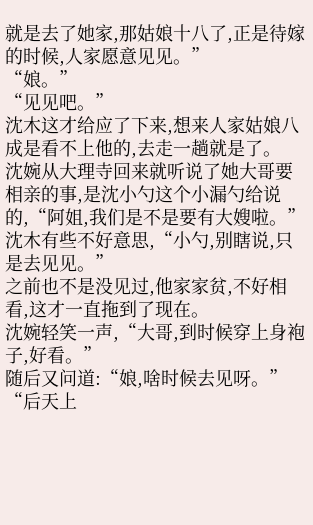就是去了她家,那姑娘十八了,正是待嫁的时候,人家愿意见见。”
“娘。”
“见见吧。”
沈木这才给应了下来,想来人家姑娘八成是看不上他的,去走一趟就是了。
沈婉从大理寺回来就听说了她大哥要相亲的事,是沈小勺这个小漏勺给说的,“阿姐,我们是不是要有大嫂啦。”
沈木有些不好意思,“小勺,别瞎说,只是去见见。”
之前也不是没见过,他家家贫,不好相看,这才一直拖到了现在。
沈婉轻笑一声,“大哥,到时候穿上身袍子,好看。”
随后又问道:“娘,啥时候去见呀。”
“后天上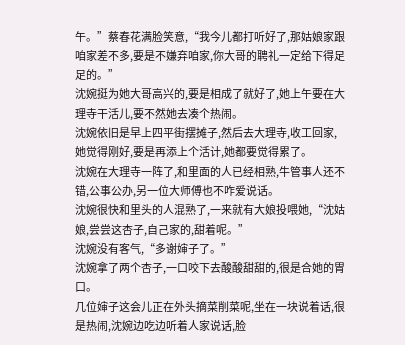午。”蔡春花满脸笑意,“我今儿都打听好了,那姑娘家跟咱家差不多,要是不嫌弃咱家,你大哥的聘礼一定给下得足足的。”
沈婉挺为她大哥高兴的,要是相成了就好了,她上午要在大理寺干活儿,要不然她去凑个热闹。
沈婉依旧是早上四平街摆摊子,然后去大理寺,收工回家,她觉得刚好,要是再添上个活计,她都要觉得累了。
沈婉在大理寺一阵了,和里面的人已经相熟,牛管事人还不错,公事公办,另一位大师傅也不咋爱说话。
沈婉很快和里头的人混熟了,一来就有大娘投喂她,“沈姑娘,尝尝这杏子,自己家的,甜着呢。”
沈婉没有客气,“多谢婶子了。”
沈婉拿了两个杏子,一口咬下去酸酸甜甜的,很是合她的胃口。
几位婶子这会儿正在外头摘菜削菜呢,坐在一块说着话,很是热闹,沈婉边吃边听着人家说话,脸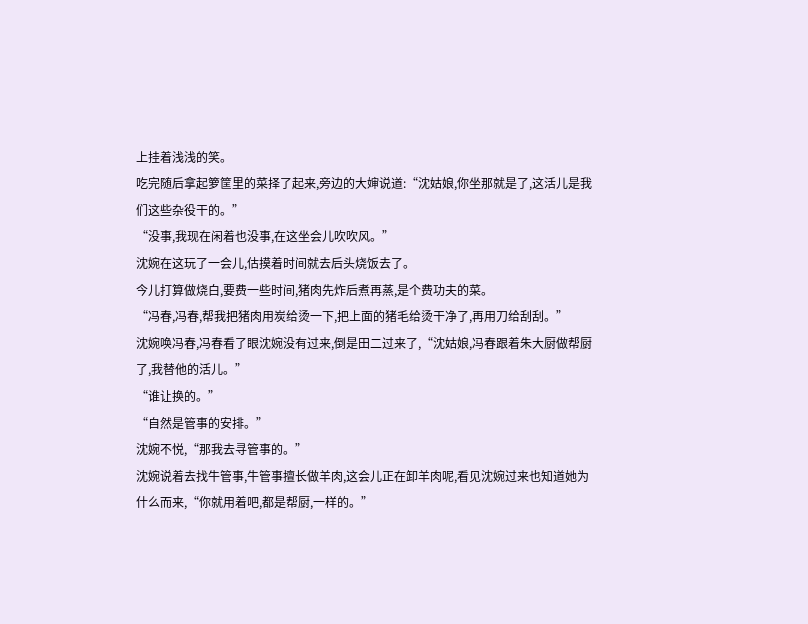上挂着浅浅的笑。
吃完随后拿起箩筐里的菜择了起来,旁边的大婶说道:“沈姑娘,你坐那就是了,这活儿是我们这些杂役干的。”
“没事,我现在闲着也没事,在这坐会儿吹吹风。”
沈婉在这玩了一会儿,估摸着时间就去后头烧饭去了。
今儿打算做烧白,要费一些时间,猪肉先炸后煮再蒸,是个费功夫的菜。
“冯春,冯春,帮我把猪肉用炭给烫一下,把上面的猪毛给烫干净了,再用刀给刮刮。”
沈婉唤冯春,冯春看了眼沈婉没有过来,倒是田二过来了,“沈姑娘,冯春跟着朱大厨做帮厨了,我替他的活儿。”
“谁让换的。”
“自然是管事的安排。”
沈婉不悦,“那我去寻管事的。”
沈婉说着去找牛管事,牛管事擅长做羊肉,这会儿正在卸羊肉呢,看见沈婉过来也知道她为什么而来,“你就用着吧,都是帮厨,一样的。”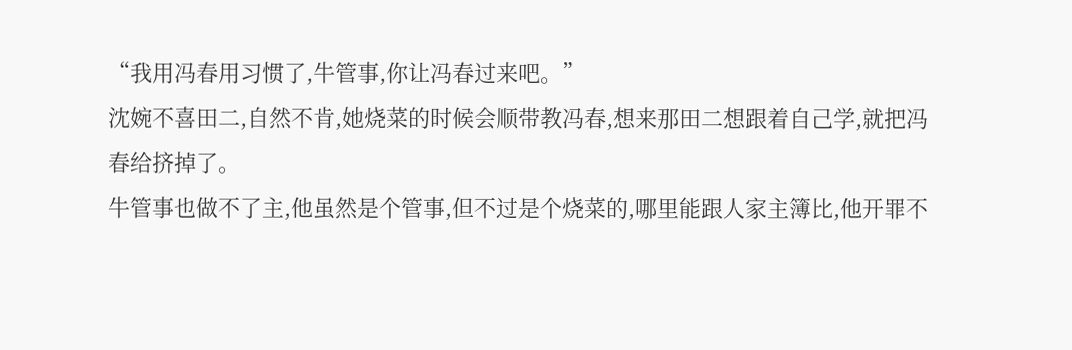“我用冯春用习惯了,牛管事,你让冯春过来吧。”
沈婉不喜田二,自然不肯,她烧菜的时候会顺带教冯春,想来那田二想跟着自己学,就把冯春给挤掉了。
牛管事也做不了主,他虽然是个管事,但不过是个烧菜的,哪里能跟人家主簿比,他开罪不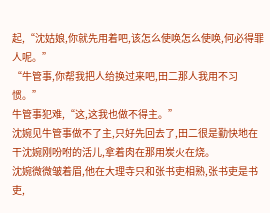起,“沈姑娘,你就先用着吧,该怎么使唤怎么使唤,何必得罪人呢。”
“牛管事,你帮我把人给换过来吧,田二那人我用不习惯。”
牛管事犯难,“这,这我也做不得主。”
沈婉见牛管事做不了主,只好先回去了,田二很是勤快地在干沈婉刚吩咐的活儿,拿着肉在那用炭火在烧。
沈婉微微皱着眉,他在大理寺只和张书吏相熟,张书吏是书吏,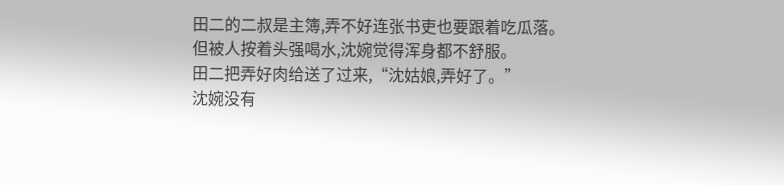田二的二叔是主簿,弄不好连张书吏也要跟着吃瓜落。
但被人按着头强喝水,沈婉觉得浑身都不舒服。
田二把弄好肉给送了过来,“沈姑娘,弄好了。”
沈婉没有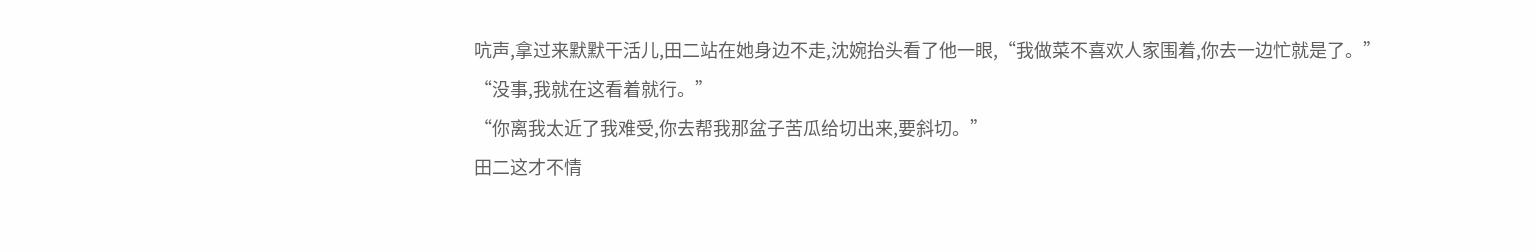吭声,拿过来默默干活儿,田二站在她身边不走,沈婉抬头看了他一眼,“我做菜不喜欢人家围着,你去一边忙就是了。”
“没事,我就在这看着就行。”
“你离我太近了我难受,你去帮我那盆子苦瓜给切出来,要斜切。”
田二这才不情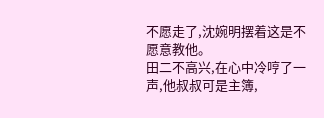不愿走了,沈婉明摆着这是不愿意教他。
田二不高兴,在心中冷哼了一声,他叔叔可是主簿,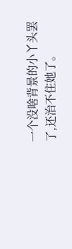一个没啥背景的小丫头罢了,还治不住她了。